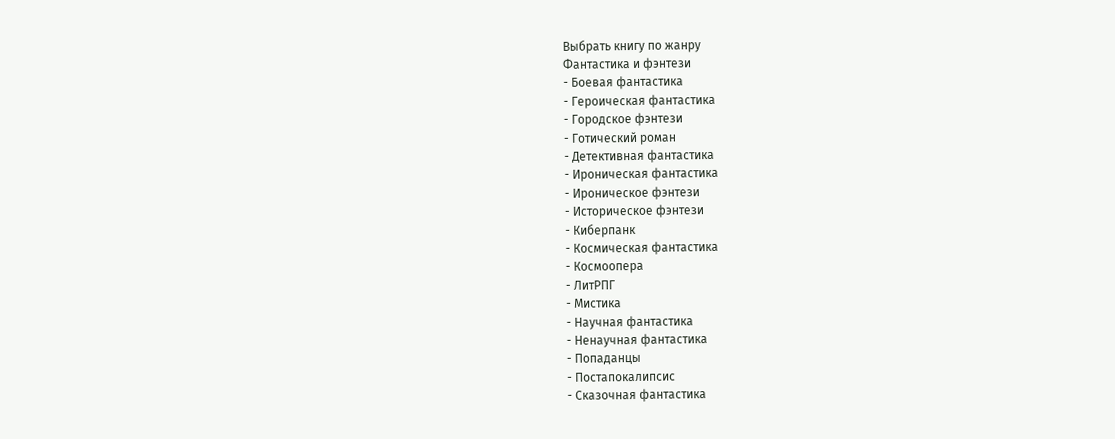Выбрать книгу по жанру
Фантастика и фэнтези
- Боевая фантастика
- Героическая фантастика
- Городское фэнтези
- Готический роман
- Детективная фантастика
- Ироническая фантастика
- Ироническое фэнтези
- Историческое фэнтези
- Киберпанк
- Космическая фантастика
- Космоопера
- ЛитРПГ
- Мистика
- Научная фантастика
- Ненаучная фантастика
- Попаданцы
- Постапокалипсис
- Сказочная фантастика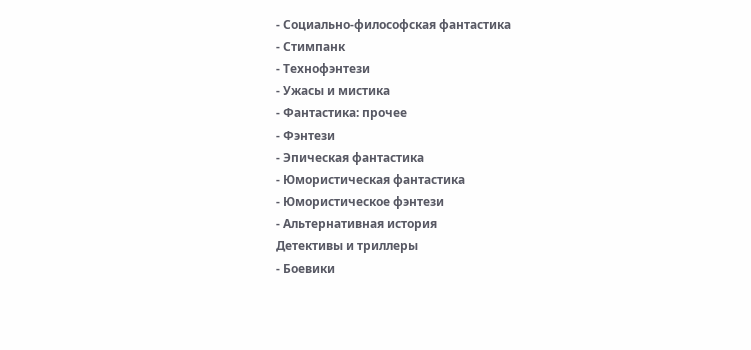- Социально-философская фантастика
- Стимпанк
- Технофэнтези
- Ужасы и мистика
- Фантастика: прочее
- Фэнтези
- Эпическая фантастика
- Юмористическая фантастика
- Юмористическое фэнтези
- Альтернативная история
Детективы и триллеры
- Боевики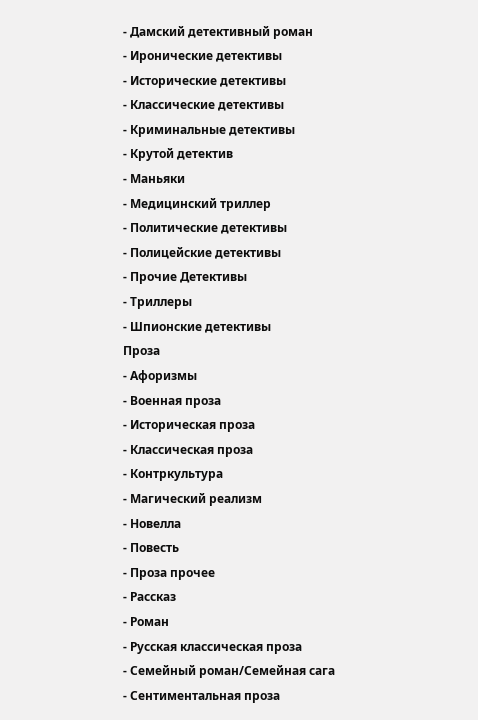- Дамский детективный роман
- Иронические детективы
- Исторические детективы
- Классические детективы
- Криминальные детективы
- Крутой детектив
- Маньяки
- Медицинский триллер
- Политические детективы
- Полицейские детективы
- Прочие Детективы
- Триллеры
- Шпионские детективы
Проза
- Афоризмы
- Военная проза
- Историческая проза
- Классическая проза
- Контркультура
- Магический реализм
- Новелла
- Повесть
- Проза прочее
- Рассказ
- Роман
- Русская классическая проза
- Семейный роман/Семейная сага
- Сентиментальная проза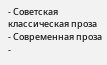- Советская классическая проза
- Современная проза
-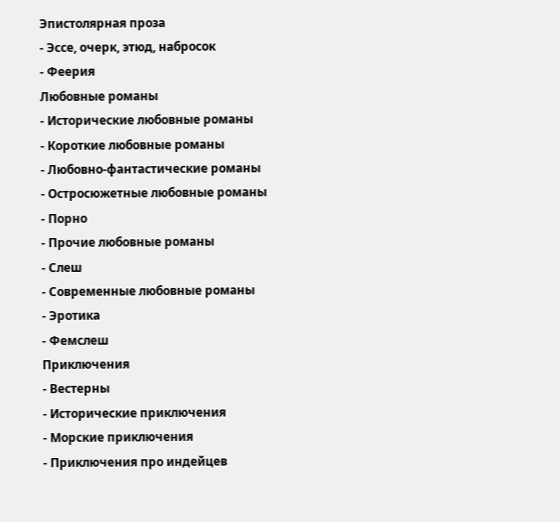Эпистолярная проза
- Эссе, очерк, этюд, набросок
- Феерия
Любовные романы
- Исторические любовные романы
- Короткие любовные романы
- Любовно-фантастические романы
- Остросюжетные любовные романы
- Порно
- Прочие любовные романы
- Слеш
- Современные любовные романы
- Эротика
- Фемслеш
Приключения
- Вестерны
- Исторические приключения
- Морские приключения
- Приключения про индейцев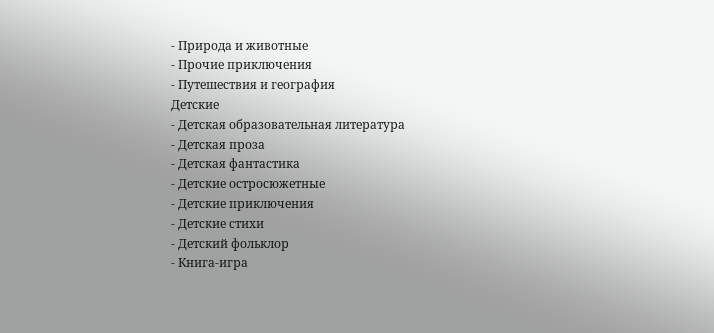- Природа и животные
- Прочие приключения
- Путешествия и география
Детские
- Детская образовательная литература
- Детская проза
- Детская фантастика
- Детские остросюжетные
- Детские приключения
- Детские стихи
- Детский фольклор
- Книга-игра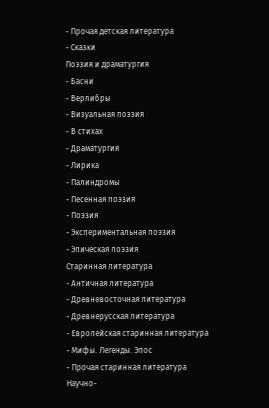- Прочая детская литература
- Сказки
Поэзия и драматургия
- Басни
- Верлибры
- Визуальная поэзия
- В стихах
- Драматургия
- Лирика
- Палиндромы
- Песенная поэзия
- Поэзия
- Экспериментальная поэзия
- Эпическая поэзия
Старинная литература
- Античная литература
- Древневосточная литература
- Древнерусская литература
- Европейская старинная литература
- Мифы. Легенды. Эпос
- Прочая старинная литература
Научно-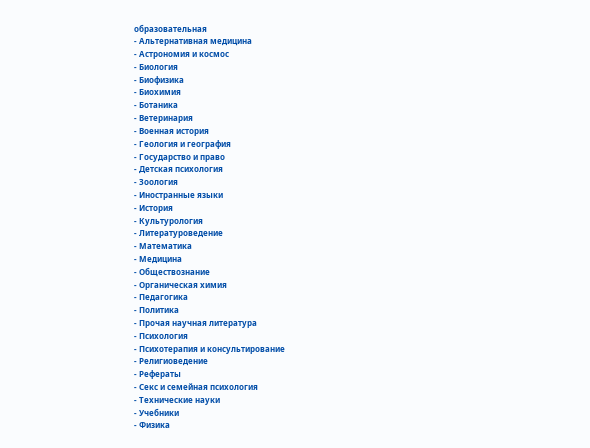образовательная
- Альтернативная медицина
- Астрономия и космос
- Биология
- Биофизика
- Биохимия
- Ботаника
- Ветеринария
- Военная история
- Геология и география
- Государство и право
- Детская психология
- Зоология
- Иностранные языки
- История
- Культурология
- Литературоведение
- Математика
- Медицина
- Обществознание
- Органическая химия
- Педагогика
- Политика
- Прочая научная литература
- Психология
- Психотерапия и консультирование
- Религиоведение
- Рефераты
- Секс и семейная психология
- Технические науки
- Учебники
- Физика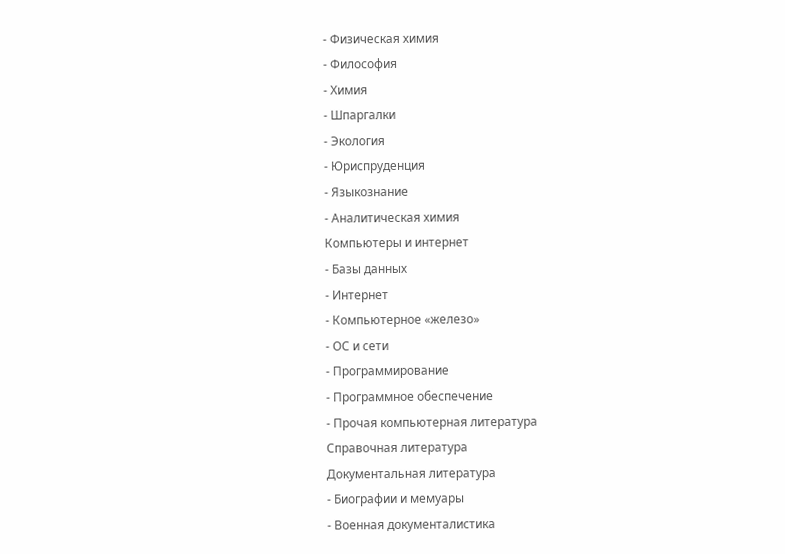- Физическая химия
- Философия
- Химия
- Шпаргалки
- Экология
- Юриспруденция
- Языкознание
- Аналитическая химия
Компьютеры и интернет
- Базы данных
- Интернет
- Компьютерное «железо»
- ОС и сети
- Программирование
- Программное обеспечение
- Прочая компьютерная литература
Справочная литература
Документальная литература
- Биографии и мемуары
- Военная документалистика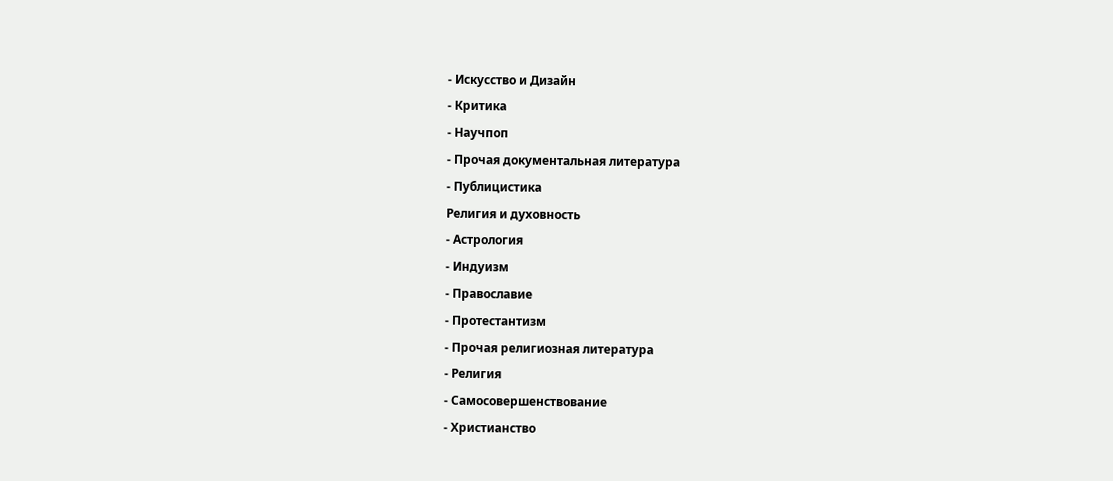- Искусство и Дизайн
- Критика
- Научпоп
- Прочая документальная литература
- Публицистика
Религия и духовность
- Астрология
- Индуизм
- Православие
- Протестантизм
- Прочая религиозная литература
- Религия
- Самосовершенствование
- Христианство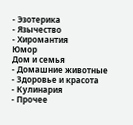- Эзотерика
- Язычество
- Хиромантия
Юмор
Дом и семья
- Домашние животные
- Здоровье и красота
- Кулинария
- Прочее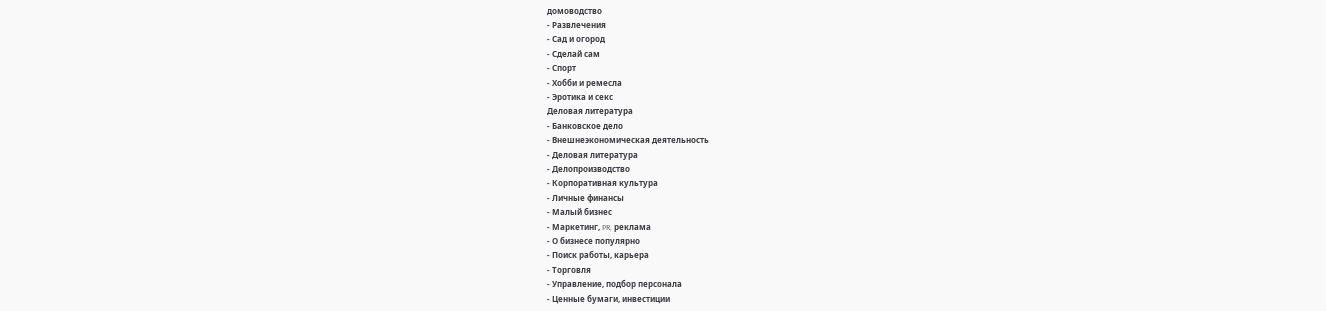домоводство
- Развлечения
- Сад и огород
- Сделай сам
- Спорт
- Хобби и ремесла
- Эротика и секс
Деловая литература
- Банковское дело
- Внешнеэкономическая деятельность
- Деловая литература
- Делопроизводство
- Корпоративная культура
- Личные финансы
- Малый бизнес
- Маркетинг, PR, реклама
- О бизнесе популярно
- Поиск работы, карьера
- Торговля
- Управление, подбор персонала
- Ценные бумаги, инвестиции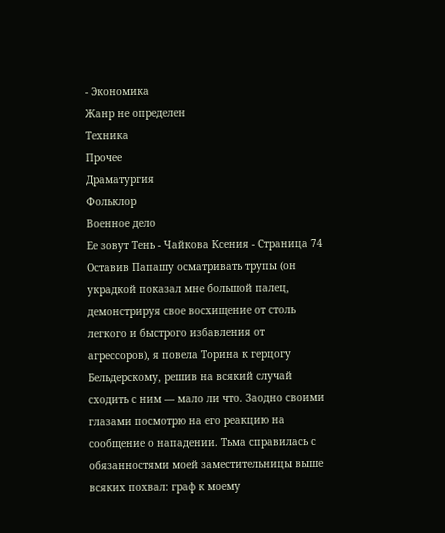- Экономика
Жанр не определен
Техника
Прочее
Драматургия
Фольклор
Военное дело
Ее зовут Тень - Чайкова Ксения - Страница 74
Оставив Папашу осматривать трупы (он украдкой показал мне большой палец, демонстрируя свое восхищение от столь легкого и быстрого избавления от агрессоров), я повела Торина к герцогу Бельдерскому, решив на всякий случай сходить с ним — мало ли что. Заодно своими глазами посмотрю на его реакцию на сообщение о нападении. Тьма справилась с обязанностями моей заместительницы выше всяких похвал: граф к моему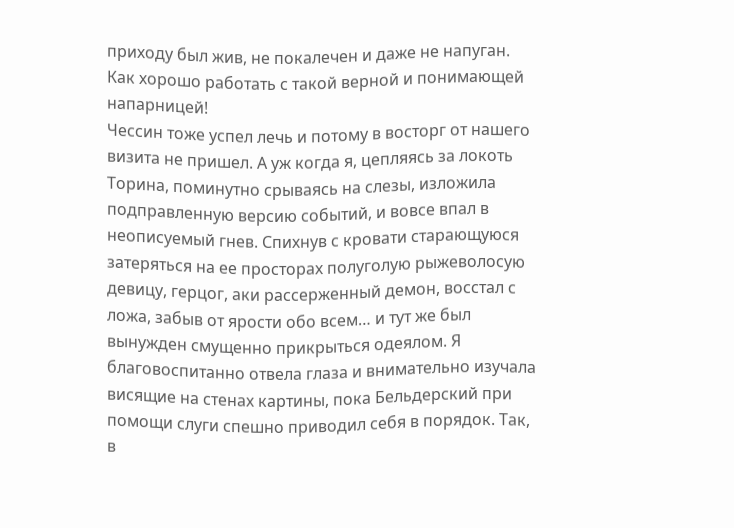приходу был жив, не покалечен и даже не напуган. Как хорошо работать с такой верной и понимающей напарницей!
Чессин тоже успел лечь и потому в восторг от нашего визита не пришел. А уж когда я, цепляясь за локоть Торина, поминутно срываясь на слезы, изложила подправленную версию событий, и вовсе впал в неописуемый гнев. Спихнув с кровати старающуюся затеряться на ее просторах полуголую рыжеволосую девицу, герцог, аки рассерженный демон, восстал с ложа, забыв от ярости обо всем… и тут же был вынужден смущенно прикрыться одеялом. Я благовоспитанно отвела глаза и внимательно изучала висящие на стенах картины, пока Бельдерский при помощи слуги спешно приводил себя в порядок. Так, в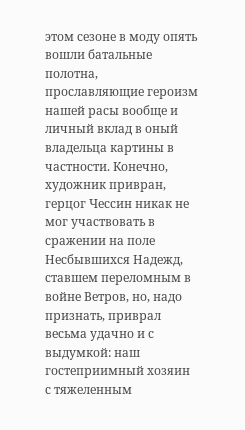этом сезоне в моду опять вошли батальные полотна, прославляющие героизм нашей расы вообще и личный вклад в оный владельца картины в частности. Конечно, художник привран, герцог Чессин никак не мог участвовать в сражении на поле Несбывшихся Надежд, ставшем переломным в войне Ветров, но, надо признать, приврал весьма удачно и с выдумкой: наш гостеприимный хозяин с тяжеленным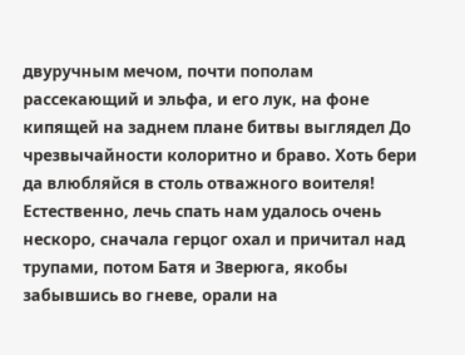двуручным мечом, почти пополам рассекающий и эльфа, и его лук, на фоне кипящей на заднем плане битвы выглядел До чрезвычайности колоритно и браво. Хоть бери да влюбляйся в столь отважного воителя!
Естественно, лечь спать нам удалось очень нескоро, сначала герцог охал и причитал над трупами, потом Батя и Зверюга, якобы забывшись во гневе, орали на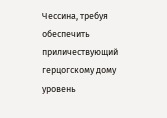Чессина, требуя обеспечить приличествующий герцогскому дому уровень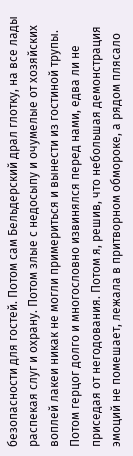безопасности для гостей. Потом сам Бельдерский драл глотку, на все лады распекая слуг и охрану. Потом злые с недосыпу и очумелые от хозяйских воплей лакеи никак не могли примериться и вынести из гостиной трупы. Потом герцог долго и многословно извинялся перед нами, едва ли не приседая от негодования. Потом я, решив, что небольшая демонстрация эмоций не помешает, лежала в притворном обмороке, а рядом плясало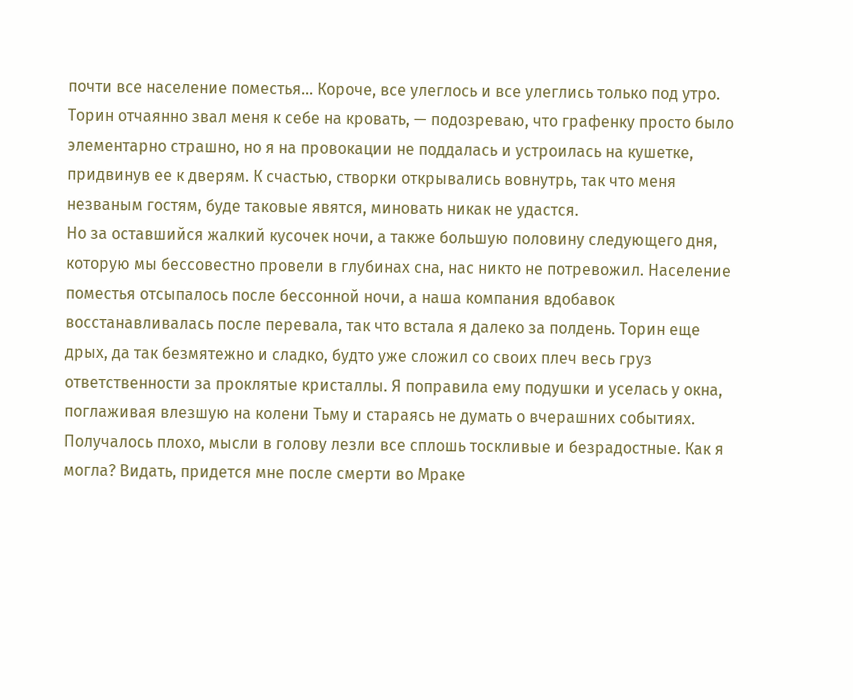почти все население поместья… Короче, все улеглось и все улеглись только под утро. Торин отчаянно звал меня к себе на кровать, — подозреваю, что графенку просто было элементарно страшно, но я на провокации не поддалась и устроилась на кушетке, придвинув ее к дверям. К счастью, створки открывались вовнутрь, так что меня незваным гостям, буде таковые явятся, миновать никак не удастся.
Но за оставшийся жалкий кусочек ночи, а также большую половину следующего дня, которую мы бессовестно провели в глубинах сна, нас никто не потревожил. Население поместья отсыпалось после бессонной ночи, а наша компания вдобавок восстанавливалась после перевала, так что встала я далеко за полдень. Торин еще дрых, да так безмятежно и сладко, будто уже сложил со своих плеч весь груз ответственности за проклятые кристаллы. Я поправила ему подушки и уселась у окна, поглаживая влезшую на колени Тьму и стараясь не думать о вчерашних событиях. Получалось плохо, мысли в голову лезли все сплошь тоскливые и безрадостные. Как я могла? Видать, придется мне после смерти во Мраке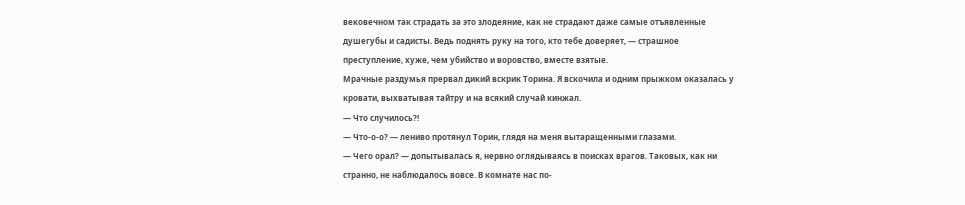вековечном так страдать за это злодеяние, как не страдают даже самые отъявленные душегубы и садисты. Ведь поднять руку на того, кто тебе доверяет, — страшное преступление, хуже, чем убийство и воровство, вместе взятые.
Мрачные раздумья прервал дикий вскрик Торина. Я вскочила и одним прыжком оказалась у кровати, выхватывая тайтру и на всякий случай кинжал.
— Что случилось?!
— Что-о-о? — лениво протянул Торин, глядя на меня вытаращенными глазами.
— Чего орал? — допытывалась я, нервно оглядываясь в поисках врагов. Таковых, как ни странно, не наблюдалось вовсе. В комнате нас по-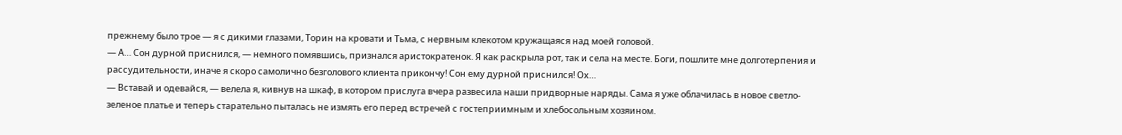прежнему было трое — я с дикими глазами, Торин на кровати и Тьма, с нервным клекотом кружащаяся над моей головой.
— А… Сон дурной приснился, — немного помявшись, признался аристократенок. Я как раскрыла рот, так и села на месте. Боги, пошлите мне долготерпения и рассудительности, иначе я скоро самолично безголового клиента прикончу! Сон ему дурной приснился! Ох…
— Вставай и одевайся, — велела я, кивнув на шкаф, в котором прислуга вчера развесила наши придворные наряды. Сама я уже облачилась в новое светло-зеленое платье и теперь старательно пыталась не измять его перед встречей с гостеприимным и хлебосольным хозяином.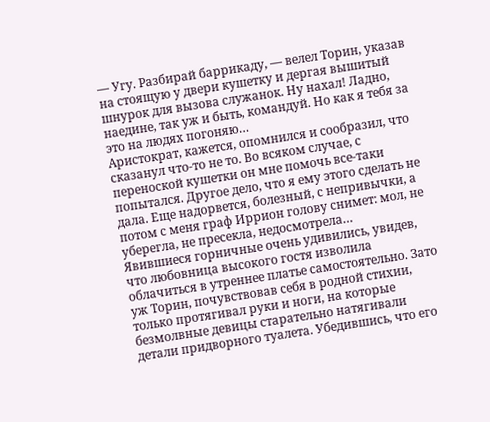— Угу. Разбирай баррикаду, — велел Торин, указав на стоящую у двери кушетку и дергая вышитый шнурок для вызова служанок. Ну нахал! Ладно, наедине, так уж и быть, командуй. Но как я тебя за это на людях погоняю…
Аристократ, кажется, опомнился и сообразил, что сказанул что-то не то. Во всяком случае, с переноской кушетки он мне помочь все-таки попытался. Другое дело, что я ему этого сделать не дала. Еще надорвется, болезный, с непривычки, а потом с меня граф Иррион голову снимет: мол, не уберегла, не пресекла, недосмотрела…
Явившиеся горничные очень удивились, увидев, что любовница высокого гостя изволила облачиться в утреннее платье самостоятельно. Зато уж Торин, почувствовав себя в родной стихии, только протягивал руки и ноги, на которые безмолвные девицы старательно натягивали детали придворного туалета. Убедившись, что его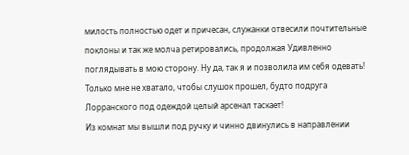милость полностью одет и причесан, служанки отвесили почтительные поклоны и так же молча ретировались, продолжая Удивленно поглядывать в мою сторону. Ну да, так я и позволила им себя одевать! Только мне не хватало, чтобы слушок прошел, будто подруга Лорранского под одеждой целый арсенал таскает!
Из комнат мы вышли под ручку и чинно двинулись в направлении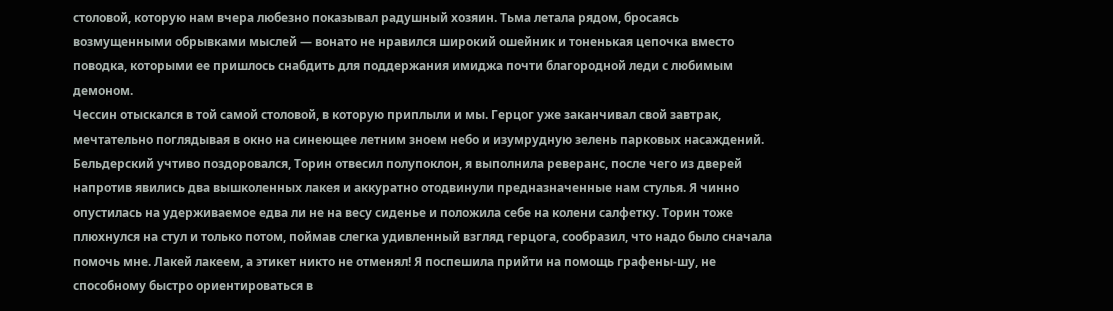столовой, которую нам вчера любезно показывал радушный хозяин. Тьма летала рядом, бросаясь возмущенными обрывками мыслей — вонато не нравился широкий ошейник и тоненькая цепочка вместо поводка, которыми ее пришлось снабдить для поддержания имиджа почти благородной леди с любимым демоном.
Чессин отыскался в той самой столовой, в которую приплыли и мы. Герцог уже заканчивал свой завтрак, мечтательно поглядывая в окно на синеющее летним зноем небо и изумрудную зелень парковых насаждений. Бельдерский учтиво поздоровался, Торин отвесил полупоклон, я выполнила реверанс, после чего из дверей напротив явились два вышколенных лакея и аккуратно отодвинули предназначенные нам стулья. Я чинно опустилась на удерживаемое едва ли не на весу сиденье и положила себе на колени салфетку. Торин тоже плюхнулся на стул и только потом, поймав слегка удивленный взгляд герцога, сообразил, что надо было сначала помочь мне. Лакей лакеем, а этикет никто не отменял! Я поспешила прийти на помощь графены-шу, не способному быстро ориентироваться в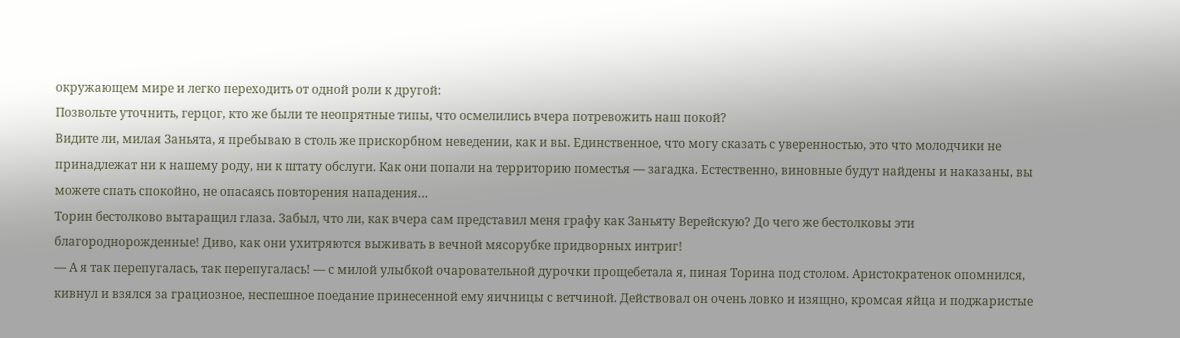окружающем мире и легко переходить от одной роли к другой:
Позвольте уточнить, герцог, кто же были те неопрятные типы, что осмелились вчера потревожить наш покой?
Видите ли, милая Заньята, я пребываю в столь же прискорбном неведении, как и вы. Единственное, что могу сказать с уверенностью, это что молодчики не принадлежат ни к нашему роду, ни к штату обслуги. Как они попали на территорию поместья — загадка. Естественно, виновные будут найдены и наказаны, вы можете спать спокойно, не опасаясь повторения нападения…
Торин бестолково вытаращил глаза. Забыл, что ли, как вчера сам представил меня графу как Заньяту Верейскую? До чего же бестолковы эти благороднорожденные! Диво, как они ухитряются выживать в вечной мясорубке придворных интриг!
— А я так перепугалась, так перепугалась! — с милой улыбкой очаровательной дурочки прощебетала я, пиная Торина под столом. Аристократенок опомнился, кивнул и взялся за грациозное, неспешное поедание принесенной ему яичницы с ветчиной. Действовал он очень ловко и изящно, кромсая яйца и поджаристые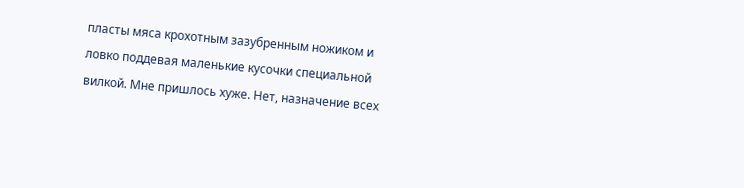пласты мяса крохотным зазубренным ножиком и ловко поддевая маленькие кусочки специальной вилкой. Мне пришлось хуже. Нет, назначение всех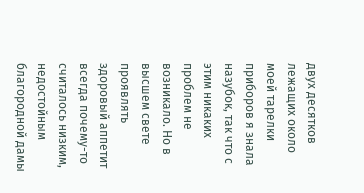двух десятков лежащих около моей тарелки приборов я знала назубок, так что с этим никаких проблем не возникало. Но в высшем свете проявлять здоровый аппетит всегда почему-то считалось низким, недостойным благородной дамы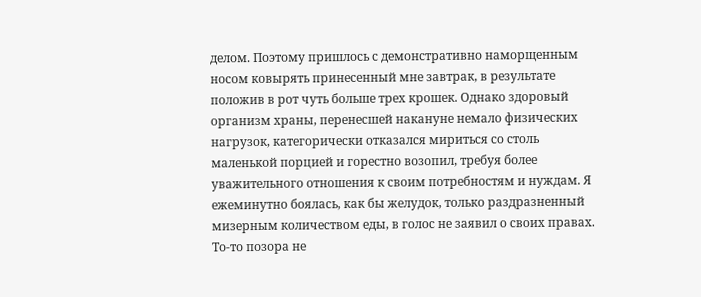делом. Поэтому пришлось с демонстративно наморщенным носом ковырять принесенный мне завтрак, в результате положив в рот чуть больше трех крошек. Однако здоровый организм храны, перенесшей накануне немало физических нагрузок, категорически отказался мириться со столь маленькой порцией и горестно возопил, требуя более уважительного отношения к своим потребностям и нуждам. Я ежеминутно боялась, как бы желудок, только раздразненный мизерным количеством еды, в голос не заявил о своих правах. То-то позора не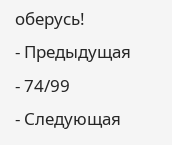оберусь!
- Предыдущая
- 74/99
- Следующая